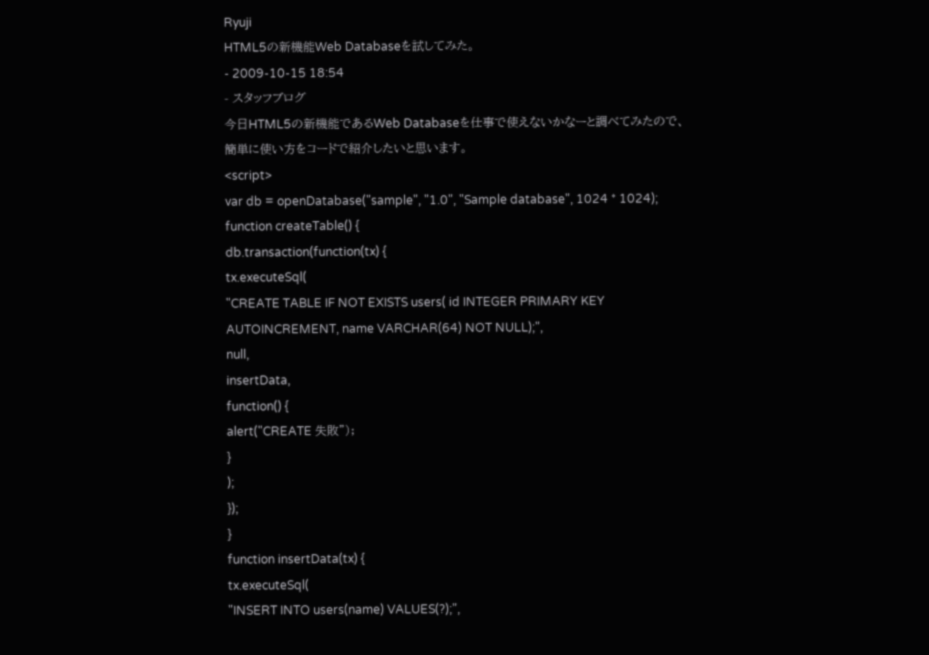Ryuji
HTML5の新機能Web Databaseを試してみた。
- 2009-10-15 18:54
- スタッフブログ
今日HTML5の新機能であるWeb Databaseを仕事で使えないかなーと調べてみたので、
簡単に使い方をコードで紹介したいと思います。
<script>
var db = openDatabase("sample", "1.0", "Sample database", 1024 * 1024);
function createTable() {
db.transaction(function(tx) {
tx.executeSql(
"CREATE TABLE IF NOT EXISTS users( id INTEGER PRIMARY KEY AUTOINCREMENT, name VARCHAR(64) NOT NULL);",
null,
insertData,
function() {
alert("CREATE 失敗");
}
);
});
}
function insertData(tx) {
tx.executeSql(
"INSERT INTO users(name) VALUES(?);",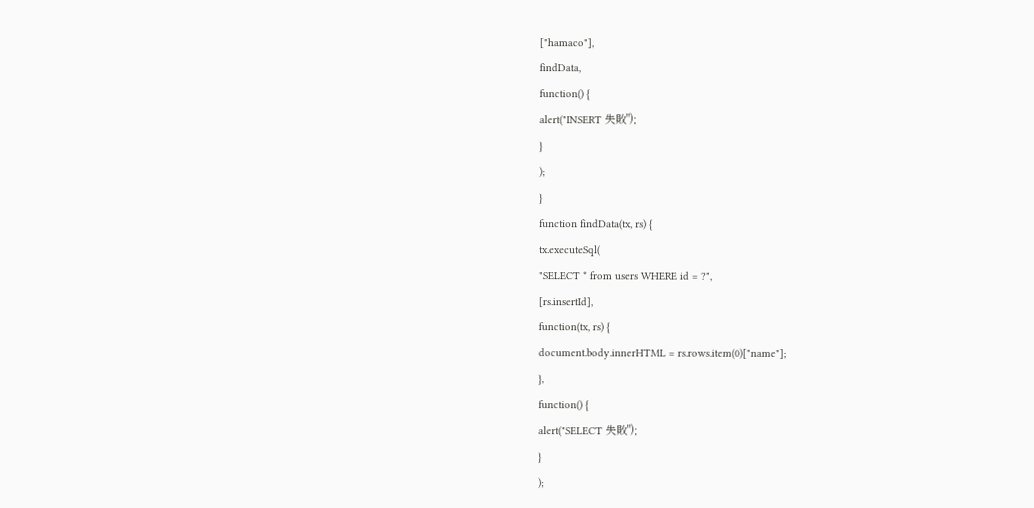["hamaco"],
findData,
function() {
alert("INSERT 失敗");
}
);
}
function findData(tx, rs) {
tx.executeSql(
"SELECT * from users WHERE id = ?",
[rs.insertId],
function(tx, rs) {
document.body.innerHTML = rs.rows.item(0)["name"];
},
function() {
alert("SELECT 失敗");
}
);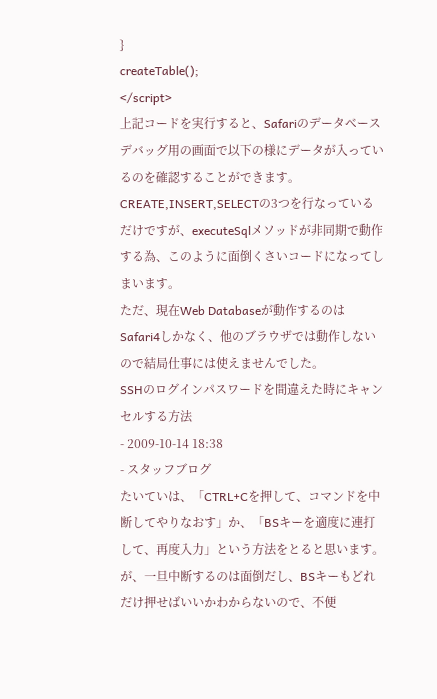}
createTable();
</script>
上記コードを実行すると、Safariのデータベースデバッグ用の画面で以下の様にデータが入っているのを確認することができます。
CREATE,INSERT,SELECTの3つを行なっているだけですが、executeSqlメソッドが非同期で動作する為、このように面倒くさいコードになってしまいます。
ただ、現在Web Databaseが動作するのはSafari4しかなく、他のブラウザでは動作しないので結局仕事には使えませんでした。
SSHのログインパスワードを間違えた時にキャンセルする方法
- 2009-10-14 18:38
- スタッフブログ
たいていは、「CTRL+Cを押して、コマンドを中断してやりなおす」か、「BSキーを適度に連打して、再度入力」という方法をとると思います。
が、一旦中断するのは面倒だし、BSキーもどれだけ押せばいいかわからないので、不便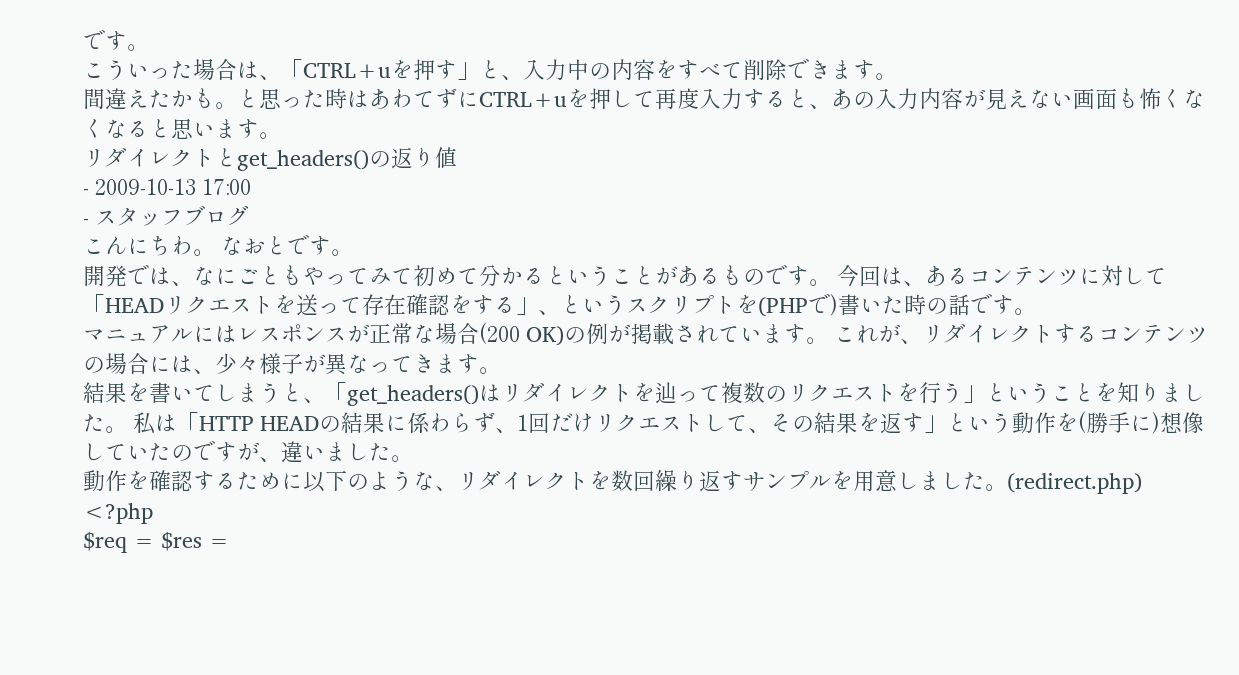です。
こういった場合は、「CTRL+uを押す」と、入力中の内容をすべて削除できます。
間違えたかも。と思った時はあわてずにCTRL+uを押して再度入力すると、あの入力内容が見えない画面も怖くなくなると思います。
リダイレクトとget_headers()の返り値
- 2009-10-13 17:00
- スタッフブログ
こんにちわ。 なおとです。
開発では、なにごともやってみて初めて分かるということがあるものです。 今回は、あるコンテンツに対して「HEADリクエストを送って存在確認をする」、というスクリプトを(PHPで)書いた時の話です。
マニュアルにはレスポンスが正常な場合(200 OK)の例が掲載されています。 これが、リダイレクトするコンテンツの場合には、少々様子が異なってきます。
結果を書いてしまうと、「get_headers()はリダイレクトを辿って複数のリクエストを行う」ということを知りました。 私は「HTTP HEADの結果に係わらず、1回だけリクエストして、その結果を返す」という動作を(勝手に)想像していたのですが、違いました。
動作を確認するために以下のような、リダイレクトを数回繰り返すサンプルを用意しました。(redirect.php)
<?php
$req = $res =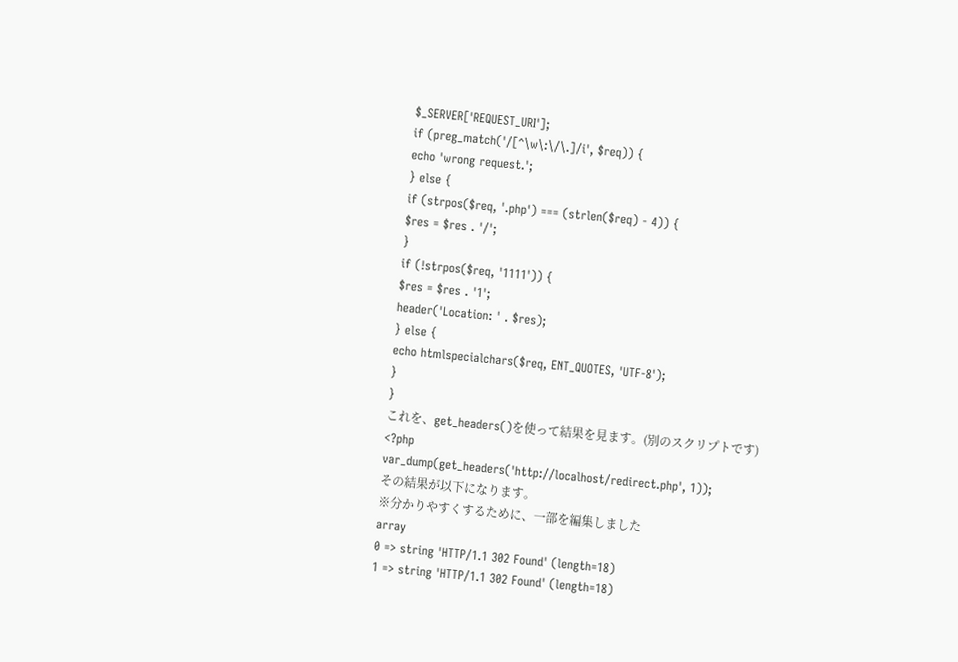$_SERVER['REQUEST_URI'];
if (preg_match('/[^\w\:\/\.]/i', $req)) {
echo 'wrong request.';
} else {
if (strpos($req, '.php') === (strlen($req) - 4)) {
$res = $res . '/';
}
if (!strpos($req, '1111')) {
$res = $res . '1';
header('Location: ' . $res);
} else {
echo htmlspecialchars($req, ENT_QUOTES, 'UTF-8');
}
}
これを、get_headers()を使って結果を見ます。(別のスクリプトです)
<?php
var_dump(get_headers('http://localhost/redirect.php', 1));
その結果が以下になります。
※分かりやすくするために、一部を編集しました
array
0 => string 'HTTP/1.1 302 Found' (length=18)
1 => string 'HTTP/1.1 302 Found' (length=18)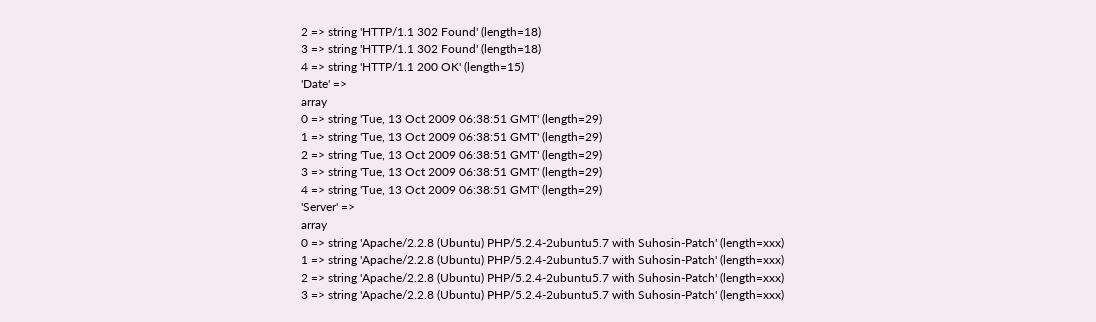2 => string 'HTTP/1.1 302 Found' (length=18)
3 => string 'HTTP/1.1 302 Found' (length=18)
4 => string 'HTTP/1.1 200 OK' (length=15)
'Date' =>
array
0 => string 'Tue, 13 Oct 2009 06:38:51 GMT' (length=29)
1 => string 'Tue, 13 Oct 2009 06:38:51 GMT' (length=29)
2 => string 'Tue, 13 Oct 2009 06:38:51 GMT' (length=29)
3 => string 'Tue, 13 Oct 2009 06:38:51 GMT' (length=29)
4 => string 'Tue, 13 Oct 2009 06:38:51 GMT' (length=29)
'Server' =>
array
0 => string 'Apache/2.2.8 (Ubuntu) PHP/5.2.4-2ubuntu5.7 with Suhosin-Patch' (length=xxx)
1 => string 'Apache/2.2.8 (Ubuntu) PHP/5.2.4-2ubuntu5.7 with Suhosin-Patch' (length=xxx)
2 => string 'Apache/2.2.8 (Ubuntu) PHP/5.2.4-2ubuntu5.7 with Suhosin-Patch' (length=xxx)
3 => string 'Apache/2.2.8 (Ubuntu) PHP/5.2.4-2ubuntu5.7 with Suhosin-Patch' (length=xxx)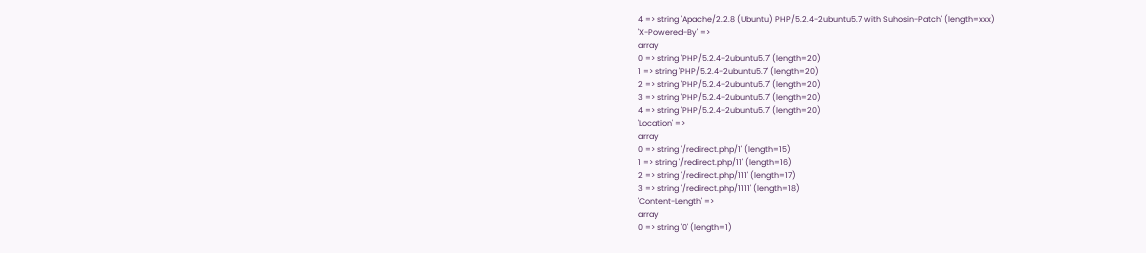4 => string 'Apache/2.2.8 (Ubuntu) PHP/5.2.4-2ubuntu5.7 with Suhosin-Patch' (length=xxx)
'X-Powered-By' =>
array
0 => string 'PHP/5.2.4-2ubuntu5.7' (length=20)
1 => string 'PHP/5.2.4-2ubuntu5.7' (length=20)
2 => string 'PHP/5.2.4-2ubuntu5.7' (length=20)
3 => string 'PHP/5.2.4-2ubuntu5.7' (length=20)
4 => string 'PHP/5.2.4-2ubuntu5.7' (length=20)
'Location' =>
array
0 => string '/redirect.php/1' (length=15)
1 => string '/redirect.php/11' (length=16)
2 => string '/redirect.php/111' (length=17)
3 => string '/redirect.php/1111' (length=18)
'Content-Length' =>
array
0 => string '0' (length=1)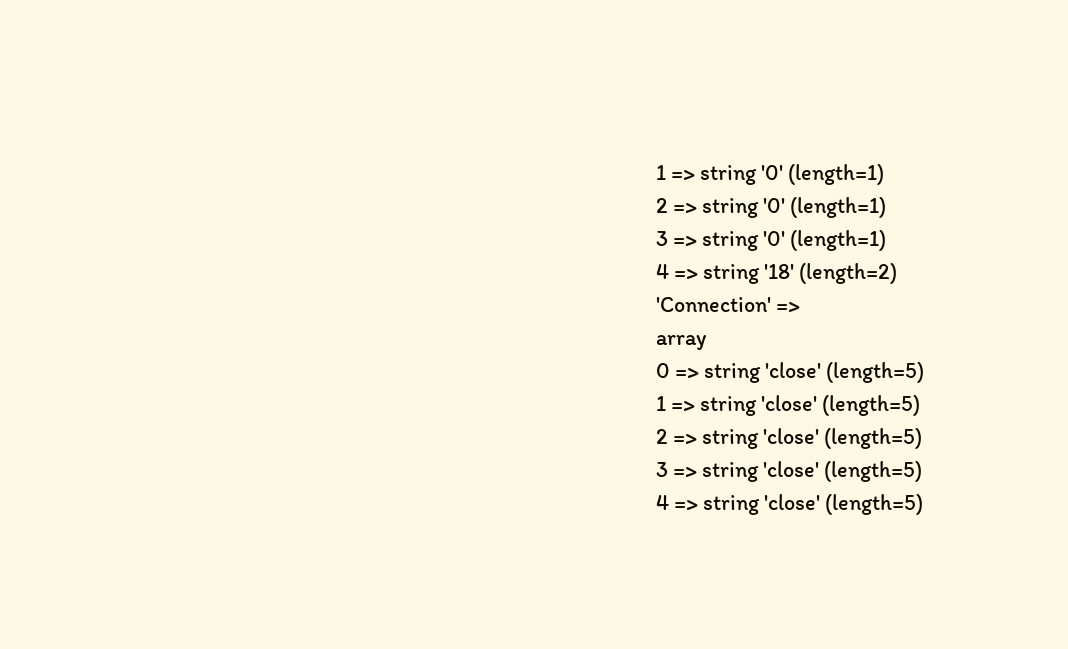1 => string '0' (length=1)
2 => string '0' (length=1)
3 => string '0' (length=1)
4 => string '18' (length=2)
'Connection' =>
array
0 => string 'close' (length=5)
1 => string 'close' (length=5)
2 => string 'close' (length=5)
3 => string 'close' (length=5)
4 => string 'close' (length=5)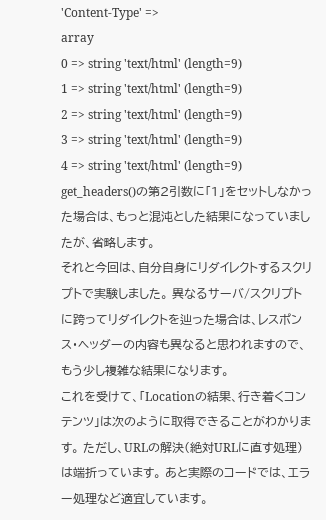'Content-Type' =>
array
0 => string 'text/html' (length=9)
1 => string 'text/html' (length=9)
2 => string 'text/html' (length=9)
3 => string 'text/html' (length=9)
4 => string 'text/html' (length=9)
get_headers()の第2引数に「1」をセットしなかった場合は、もっと混沌とした結果になっていましたが、省略します。
それと今回は、自分自身にリダイレクトするスクリプトで実験しました。 異なるサーバ/スクリプトに跨ってリダイレクトを辿った場合は、レスポンス・ヘッダーの内容も異なると思われますので、もう少し複雑な結果になります。
これを受けて、「Locationの結果、行き着くコンテンツ」は次のように取得できることがわかります。 ただし、URLの解決(絶対URLに直す処理)は端折っています。 あと実際のコードでは、エラー処理など適宜しています。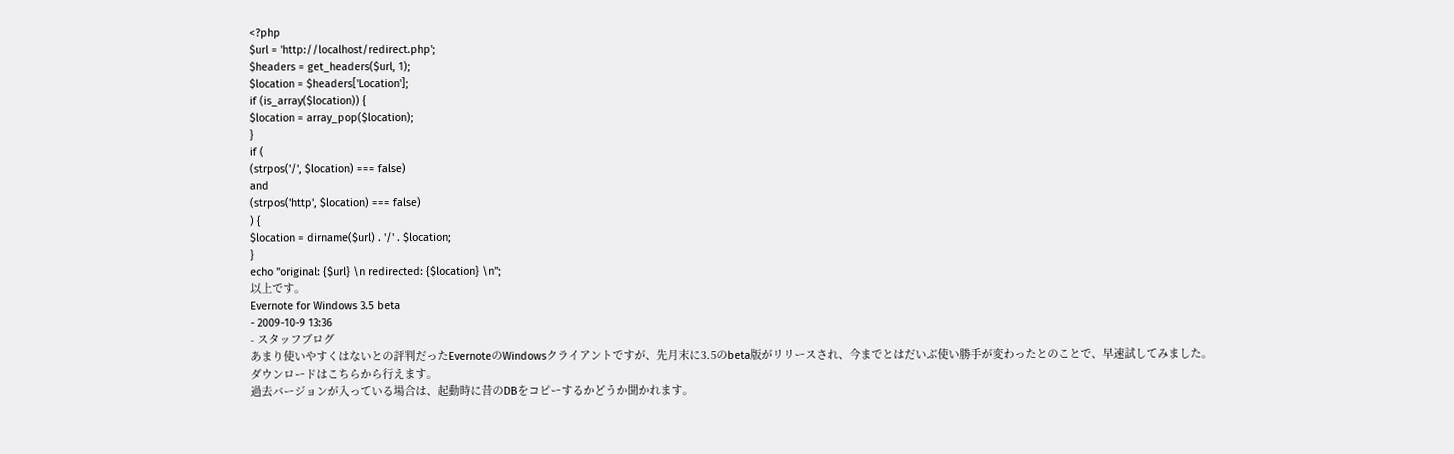<?php
$url = 'http://localhost/redirect.php';
$headers = get_headers($url, 1);
$location = $headers['Location'];
if (is_array($location)) {
$location = array_pop($location);
}
if (
(strpos('/', $location) === false)
and
(strpos('http', $location) === false)
) {
$location = dirname($url) . '/' . $location;
}
echo "original: {$url} \n redirected: {$location} \n";
以上です。
Evernote for Windows 3.5 beta
- 2009-10-9 13:36
- スタッフブログ
あまり使いやすくはないとの評判だったEvernoteのWindowsクライアントですが、先月末に3.5のbeta版がリリースされ、今までとはだいぶ使い勝手が変わったとのことで、早速試してみました。
ダウンロードはこちらから行えます。
過去バージョンが入っている場合は、起動時に昔のDBをコピーするかどうか聞かれます。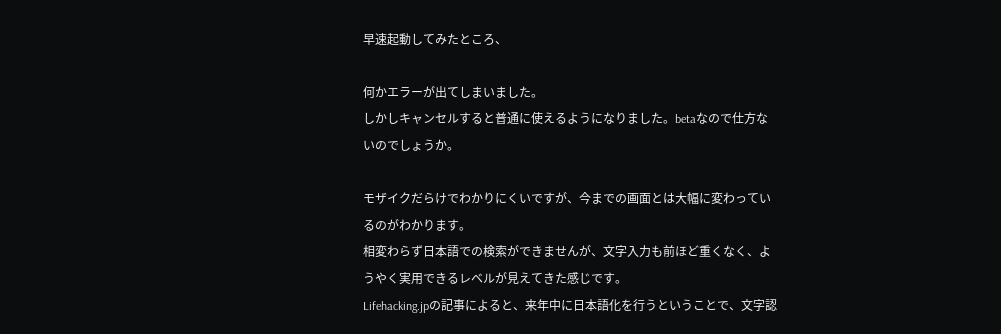早速起動してみたところ、

何かエラーが出てしまいました。
しかしキャンセルすると普通に使えるようになりました。betaなので仕方ないのでしょうか。

モザイクだらけでわかりにくいですが、今までの画面とは大幅に変わっているのがわかります。
相変わらず日本語での検索ができませんが、文字入力も前ほど重くなく、ようやく実用できるレベルが見えてきた感じです。
Lifehacking.jpの記事によると、来年中に日本語化を行うということで、文字認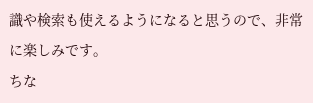識や検索も使えるようになると思うので、非常に楽しみです。
ちな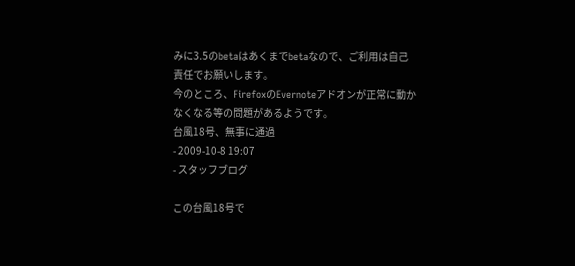みに3.5のbetaはあくまでbetaなので、ご利用は自己責任でお願いします。
今のところ、FirefoxのEvernoteアドオンが正常に動かなくなる等の問題があるようです。
台風18号、無事に通過
- 2009-10-8 19:07
- スタッフブログ

この台風18号で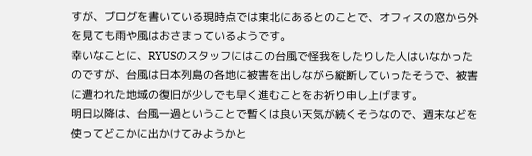すが、ブログを書いている現時点では東北にあるとのことで、オフィスの窓から外を見ても雨や風はおさまっているようです。
幸いなことに、RYUSのスタッフにはこの台風で怪我をしたりした人はいなかったのですが、台風は日本列島の各地に被害を出しながら縦断していったそうで、被害に遭われた地域の復旧が少しでも早く進むことをお祈り申し上げます。
明日以降は、台風一過ということで暫くは良い天気が続くそうなので、週末などを使ってどこかに出かけてみようかと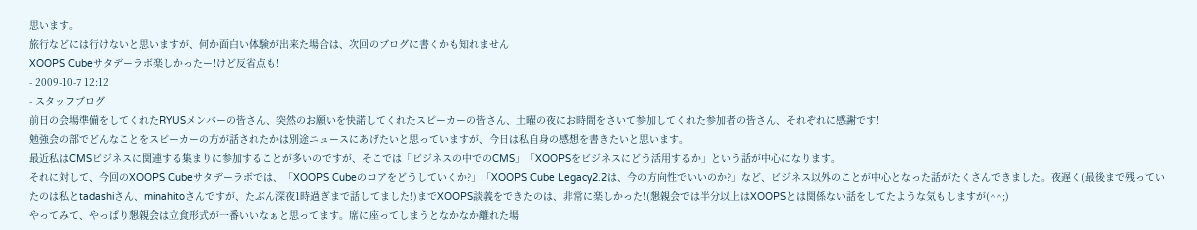思います。
旅行などには行けないと思いますが、何か面白い体験が出来た場合は、次回のブログに書くかも知れません
XOOPS Cubeサタデーラボ楽しかったー!けど反省点も!
- 2009-10-7 12:12
- スタッフブログ
前日の会場準備をしてくれたRYUSメンバーの皆さん、突然のお願いを快諾してくれたスピーカーの皆さん、土曜の夜にお時間をさいて参加してくれた参加者の皆さん、それぞれに感謝です!
勉強会の部でどんなことをスピーカーの方が話されたかは別途ニュースにあげたいと思っていますが、今日は私自身の感想を書きたいと思います。
最近私はCMSビジネスに関連する集まりに参加することが多いのですが、そこでは「ビジネスの中でのCMS」「XOOPSをビジネスにどう活用するか」という話が中心になります。
それに対して、今回のXOOPS Cubeサタデーラボでは、「XOOPS Cubeのコアをどうしていくか?」「XOOPS Cube Legacy2.2は、今の方向性でいいのか?」など、ビジネス以外のことが中心となった話がたくさんできました。夜遅く(最後まで残っていたのは私とtadashiさん、minahitoさんですが、たぶん深夜1時過ぎまで話してました!)までXOOPS談義をできたのは、非常に楽しかった!(懇親会では半分以上はXOOPSとは関係ない話をしてたような気もしますが(^^;)
やってみて、やっぱり懇親会は立食形式が一番いいなぁと思ってます。席に座ってしまうとなかなか離れた場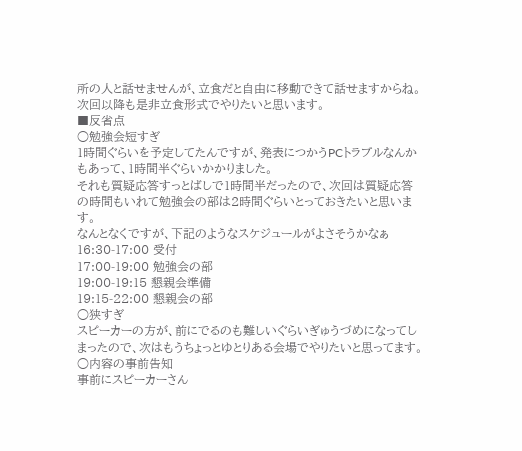所の人と話せませんが、立食だと自由に移動できて話せますからね。
次回以降も是非立食形式でやりたいと思います。
■反省点
○勉強会短すぎ
1時間ぐらいを予定してたんですが、発表につかうPCトラブルなんかもあって、1時間半ぐらいかかりました。
それも質疑応答すっとばしで1時間半だったので、次回は質疑応答の時間もいれて勉強会の部は2時間ぐらいとっておきたいと思います。
なんとなくですが、下記のようなスケジュールがよさそうかなぁ
16:30-17:00 受付
17:00-19:00 勉強会の部
19:00-19:15 懇親会準備
19:15-22:00 懇親会の部
○狭すぎ
スピーカーの方が、前にでるのも難しいぐらいぎゅうづめになってしまったので、次はもうちょっとゆとりある会場でやりたいと思ってます。
○内容の事前告知
事前にスピーカーさん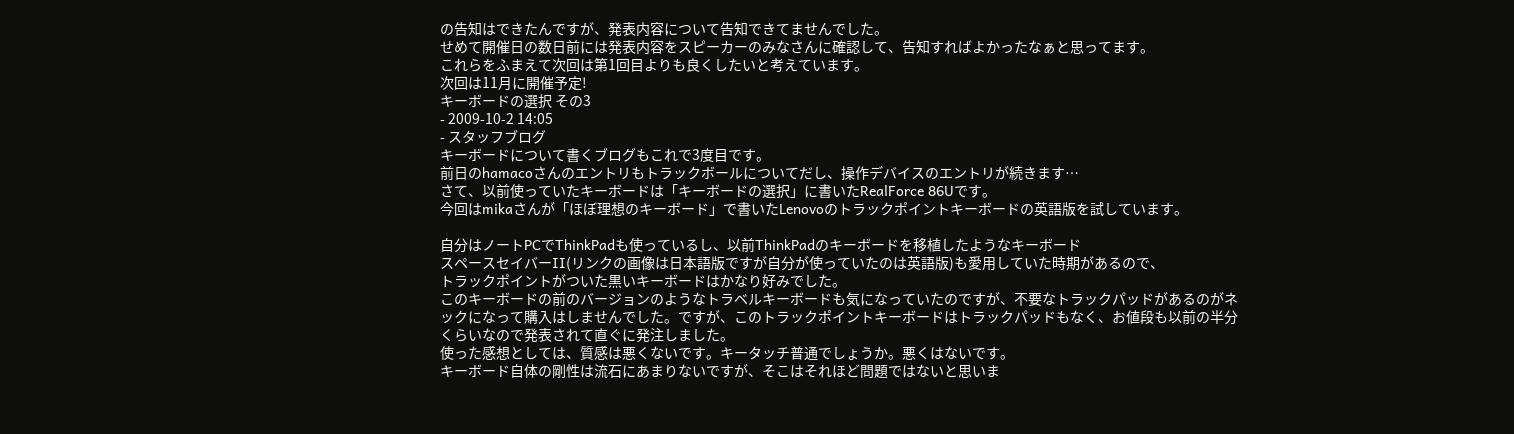の告知はできたんですが、発表内容について告知できてませんでした。
せめて開催日の数日前には発表内容をスピーカーのみなさんに確認して、告知すればよかったなぁと思ってます。
これらをふまえて次回は第1回目よりも良くしたいと考えています。
次回は11月に開催予定!
キーボードの選択 その3
- 2009-10-2 14:05
- スタッフブログ
キーボードについて書くブログもこれで3度目です。
前日のhamacoさんのエントリもトラックボールについてだし、操作デバイスのエントリが続きます…
さて、以前使っていたキーボードは「キーボードの選択」に書いたRealForce 86Uです。
今回はmikaさんが「ほぼ理想のキーボード」で書いたLenovoのトラックポイントキーボードの英語版を試しています。

自分はノートPCでThinkPadも使っているし、以前ThinkPadのキーボードを移植したようなキーボード
スペースセイバーII(リンクの画像は日本語版ですが自分が使っていたのは英語版)も愛用していた時期があるので、
トラックポイントがついた黒いキーボードはかなり好みでした。
このキーボードの前のバージョンのようなトラベルキーボードも気になっていたのですが、不要なトラックパッドがあるのがネックになって購入はしませんでした。ですが、このトラックポイントキーボードはトラックパッドもなく、お値段も以前の半分くらいなので発表されて直ぐに発注しました。
使った感想としては、質感は悪くないです。キータッチ普通でしょうか。悪くはないです。
キーボード自体の剛性は流石にあまりないですが、そこはそれほど問題ではないと思いま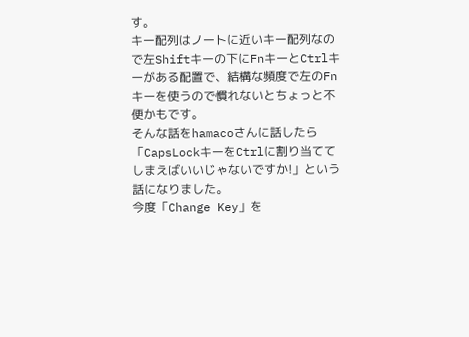す。
キー配列はノートに近いキー配列なので左Shiftキーの下にFnキーとCtrlキーがある配置で、結構な頻度で左のFnキーを使うので慣れないとちょっと不便かもです。
そんな話をhamacoさんに話したら「CapsLockキーをCtrlに割り当ててしまえばいいじゃないですか!」という話になりました。
今度「Change Key」を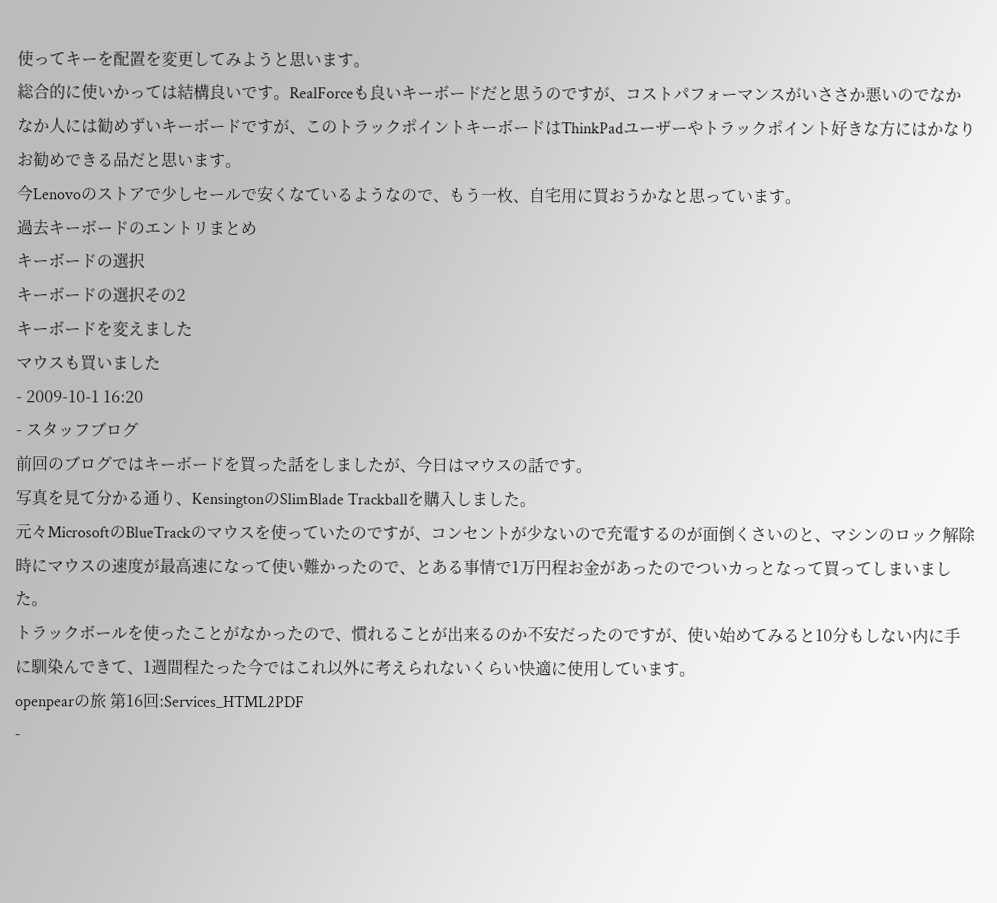使ってキーを配置を変更してみようと思います。
総合的に使いかっては結構良いです。RealForceも良いキーボードだと思うのですが、コストパフォーマンスがいささか悪いのでなかなか人には勧めずいキーボードですが、このトラックポイントキーボードはThinkPadユーザーやトラックポイント好きな方にはかなりお勧めできる品だと思います。
今Lenovoのストアで少しセールで安くなているようなので、もう一枚、自宅用に買おうかなと思っています。
過去キーボードのエントリまとめ
キーボードの選択
キーボードの選択その2
キーボードを変えました
マウスも買いました
- 2009-10-1 16:20
- スタッフブログ
前回のブログではキーボードを買った話をしましたが、今日はマウスの話です。
写真を見て分かる通り、KensingtonのSlimBlade Trackballを購入しました。
元々MicrosoftのBlueTrackのマウスを使っていたのですが、コンセントが少ないので充電するのが面倒くさいのと、マシンのロック解除時にマウスの速度が最高速になって使い難かったので、とある事情で1万円程お金があったのでついカっとなって買ってしまいました。
トラックボールを使ったことがなかったので、慣れることが出来るのか不安だったのですが、使い始めてみると10分もしない内に手に馴染んできて、1週間程たった今ではこれ以外に考えられないくらい快適に使用しています。
openpearの旅 第16回:Services_HTML2PDF
-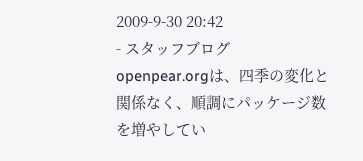2009-9-30 20:42
- スタッフブログ
openpear.orgは、四季の変化と関係なく、順調にパッケージ数を増やしてい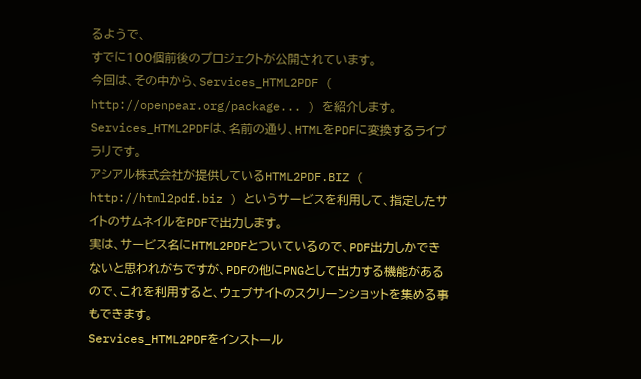るようで、
すでに100個前後のプロジェクトが公開されています。
今回は、その中から、Services_HTML2PDF ( http://openpear.org/package... ) を紹介します。
Services_HTML2PDFは、名前の通り、HTMLをPDFに変換するライブラリです。
アシアル株式会社が提供しているHTML2PDF.BIZ ( http://html2pdf.biz ) というサービスを利用して、指定したサイトのサムネイルをPDFで出力します。
実は、サービス名にHTML2PDFとついているので、PDF出力しかできないと思われがちですが、PDFの他にPNGとして出力する機能があるので、これを利用すると、ウェブサイトのスクリーンショットを集める事もできます。
Services_HTML2PDFをインストール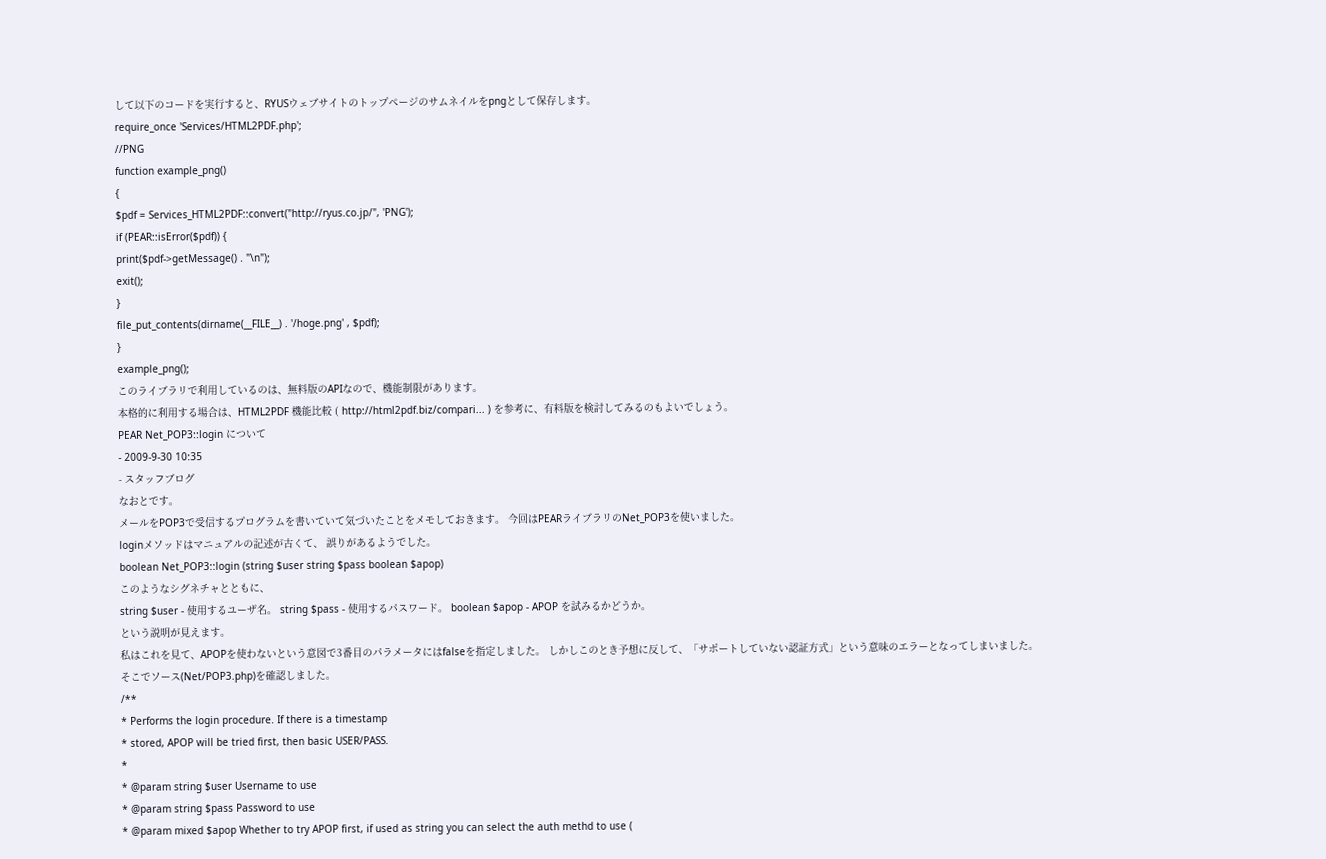して以下のコードを実行すると、RYUSウェブサイトのトップページのサムネイルをpngとして保存します。
require_once 'Services/HTML2PDF.php';
//PNG
function example_png()
{
$pdf = Services_HTML2PDF::convert("http://ryus.co.jp/", 'PNG');
if (PEAR::isError($pdf)) {
print($pdf->getMessage() . "\n");
exit();
}
file_put_contents(dirname(__FILE__) . '/hoge.png' , $pdf);
}
example_png();
このライブラリで利用しているのは、無料版のAPIなので、機能制限があります。
本格的に利用する場合は、HTML2PDF 機能比較 ( http://html2pdf.biz/compari... ) を参考に、有料版を検討してみるのもよいでしょう。
PEAR Net_POP3::login について
- 2009-9-30 10:35
- スタッフブログ
なおとです。
メールをPOP3で受信するプログラムを書いていて気づいたことをメモしておきます。 今回はPEARライブラリのNet_POP3を使いました。
loginメソッドはマニュアルの記述が古くて、 誤りがあるようでした。
boolean Net_POP3::login (string $user string $pass boolean $apop)
このようなシグネチャとともに、
string $user - 使用するユーザ名。 string $pass - 使用するパスワード。 boolean $apop - APOP を試みるかどうか。
という説明が見えます。
私はこれを見て、APOPを使わないという意図で3番目のパラメータにはfalseを指定しました。 しかしこのとき予想に反して、「サポートしていない認証方式」という意味のエラーとなってしまいました。
そこでソース(Net/POP3.php)を確認しました。
/**
* Performs the login procedure. If there is a timestamp
* stored, APOP will be tried first, then basic USER/PASS.
*
* @param string $user Username to use
* @param string $pass Password to use
* @param mixed $apop Whether to try APOP first, if used as string you can select the auth methd to use (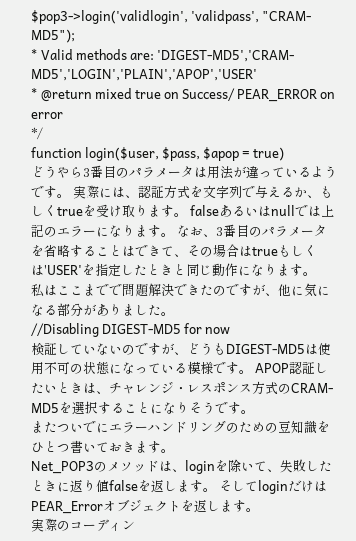$pop3->login('validlogin', 'validpass', "CRAM-MD5");
* Valid methods are: 'DIGEST-MD5','CRAM-MD5','LOGIN','PLAIN','APOP','USER'
* @return mixed true on Success/ PEAR_ERROR on error
*/
function login($user, $pass, $apop = true)
どうやら3番目のパラメータは用法が違っているようです。 実際には、認証方式を文字列で与えるか、もしくtrueを受け取ります。 falseあるいはnullでは上記のエラーになります。 なお、3番目のパラメータを省略することはできて、その場合はtrueもしくは'USER'を指定したときと同じ動作になります。
私はここまでで問題解決できたのですが、他に気になる部分がありました。
//Disabling DIGEST-MD5 for now
検証していないのですが、どうもDIGEST-MD5は使用不可の状態になっている模様です。 APOP認証したいときは、チャレンジ・レスポンス方式のCRAM-MD5を選択することになりそうです。
またついでにエラーハンドリングのための豆知識をひとつ書いておきます。
Net_POP3のメソッドは、loginを除いて、失敗したときに返り値falseを返します。 そしてloginだけはPEAR_Errorオブジェクトを返します。
実際のコーディン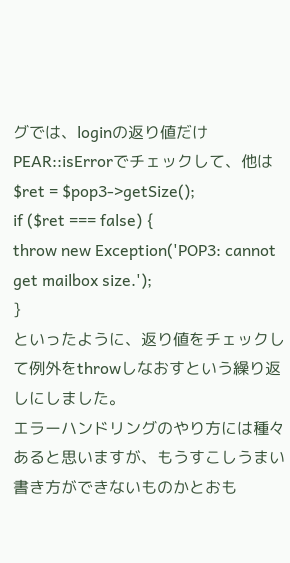グでは、loginの返り値だけPEAR::isErrorでチェックして、他は
$ret = $pop3->getSize();
if ($ret === false) {
throw new Exception('POP3: cannot get mailbox size.');
}
といったように、返り値をチェックして例外をthrowしなおすという繰り返しにしました。
エラーハンドリングのやり方には種々あると思いますが、もうすこしうまい書き方ができないものかとおも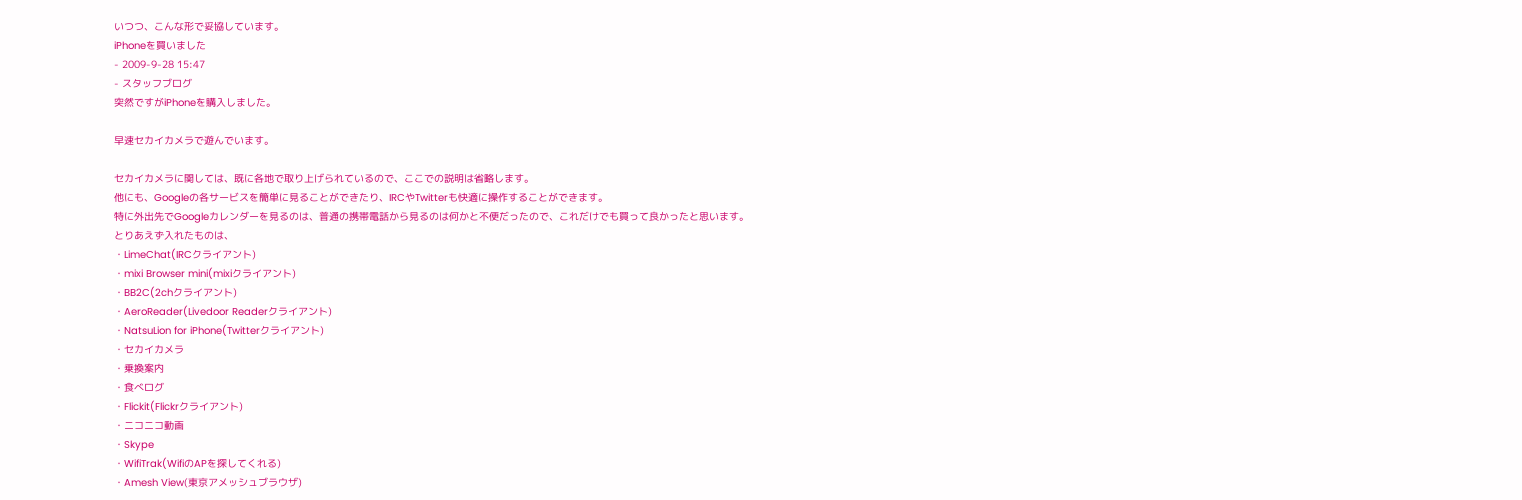いつつ、こんな形で妥協しています。
iPhoneを買いました
- 2009-9-28 15:47
- スタッフブログ
突然ですがiPhoneを購入しました。

早速セカイカメラで遊んでいます。

セカイカメラに関しては、既に各地で取り上げられているので、ここでの説明は省略します。
他にも、Googleの各サービスを簡単に見ることができたり、IRCやTwitterも快適に操作することができます。
特に外出先でGoogleカレンダーを見るのは、普通の携帯電話から見るのは何かと不便だったので、これだけでも買って良かったと思います。
とりあえず入れたものは、
・LimeChat(IRCクライアント)
・mixi Browser mini(mixiクライアント)
・BB2C(2chクライアント)
・AeroReader(Livedoor Readerクライアント)
・NatsuLion for iPhone(Twitterクライアント)
・セカイカメラ
・乗換案内
・食べログ
・Flickit(Flickrクライアント)
・ニコニコ動画
・Skype
・WifiTrak(WifiのAPを探してくれる)
・Amesh View(東京アメッシュブラウザ)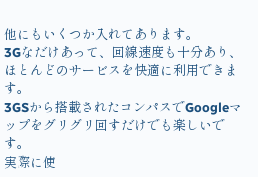他にもいくつか入れてあります。
3Gなだけあって、回線速度も十分あり、ほとんどのサービスを快適に利用できます。
3GSから搭載されたコンパスでGoogleマップをグリグリ回すだけでも楽しいです。
実際に使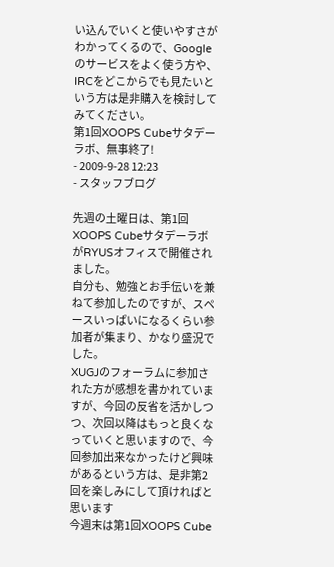い込んでいくと使いやすさがわかってくるので、Googleのサービスをよく使う方や、IRCをどこからでも見たいという方は是非購入を検討してみてください。
第1回XOOPS Cubeサタデーラボ、無事終了!
- 2009-9-28 12:23
- スタッフブログ

先週の土曜日は、第1回XOOPS CubeサタデーラボがRYUSオフィスで開催されました。
自分も、勉強とお手伝いを兼ねて参加したのですが、スペースいっぱいになるくらい参加者が集まり、かなり盛況でした。
XUGJのフォーラムに参加された方が感想を書かれていますが、今回の反省を活かしつつ、次回以降はもっと良くなっていくと思いますので、今回参加出来なかったけど興味があるという方は、是非第2回を楽しみにして頂ければと思います
今週末は第1回XOOPS Cube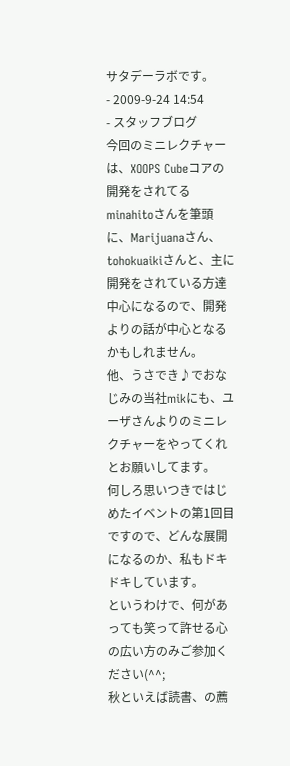サタデーラボです。
- 2009-9-24 14:54
- スタッフブログ
今回のミニレクチャーは、XOOPS Cubeコアの開発をされてるminahitoさんを筆頭に、Marijuanaさん、tohokuaikiさんと、主に開発をされている方達中心になるので、開発よりの話が中心となるかもしれません。
他、うさでき♪でおなじみの当社mikにも、ユーザさんよりのミニレクチャーをやってくれとお願いしてます。
何しろ思いつきではじめたイベントの第1回目ですので、どんな展開になるのか、私もドキドキしています。
というわけで、何があっても笑って許せる心の広い方のみご参加ください(^^;
秋といえば読書、の薦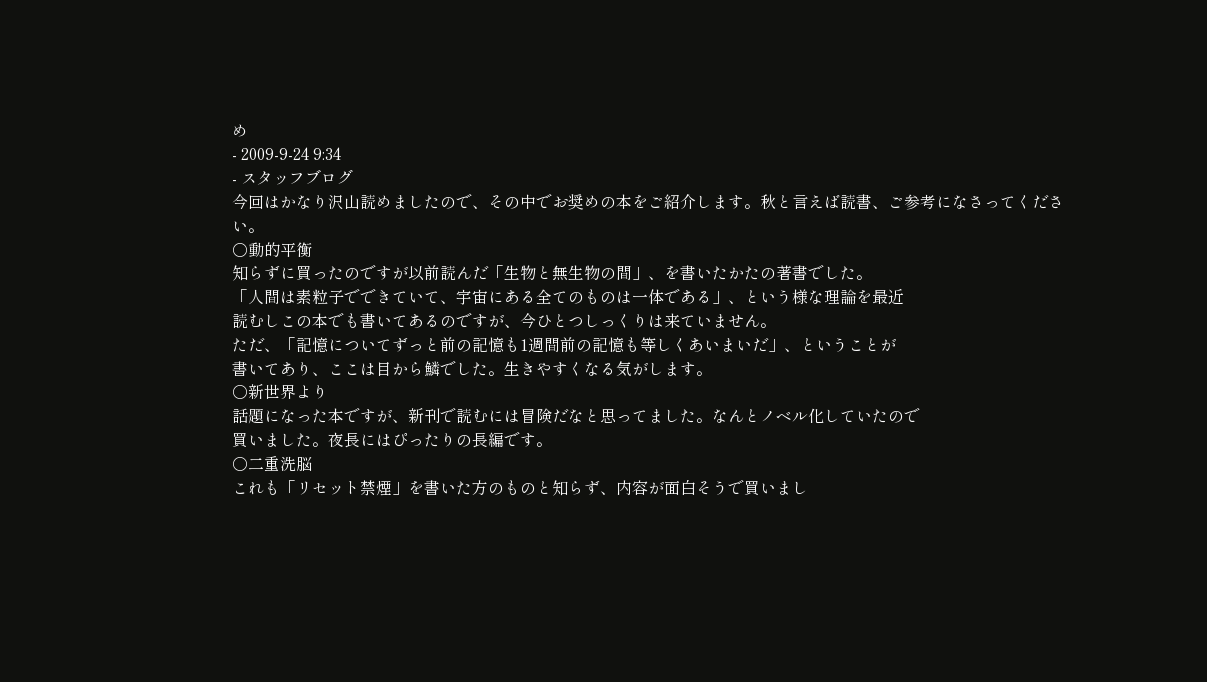め
- 2009-9-24 9:34
- スタッフブログ
今回はかなり沢山読めましたので、その中でお奨めの本をご紹介します。秋と言えば読書、ご参考になさってください。
○動的平衡
知らずに買ったのですが以前読んだ「生物と無生物の間」、を書いたかたの著書でした。
「人間は素粒子でできていて、宇宙にある全てのものは一体である」、という様な理論を最近
読むしこの本でも書いてあるのですが、今ひとつしっくりは来ていません。
ただ、「記憶についてずっと前の記憶も1週間前の記憶も等しくあいまいだ」、ということが
書いてあり、ここは目から鱗でした。生きやすくなる気がします。
○新世界より
話題になった本ですが、新刊で読むには冒険だなと思ってました。なんとノベル化していたので
買いました。夜長にはぴったりの長編です。
○二重洗脳
これも「リセット禁煙」を書いた方のものと知らず、内容が面白そうで買いまし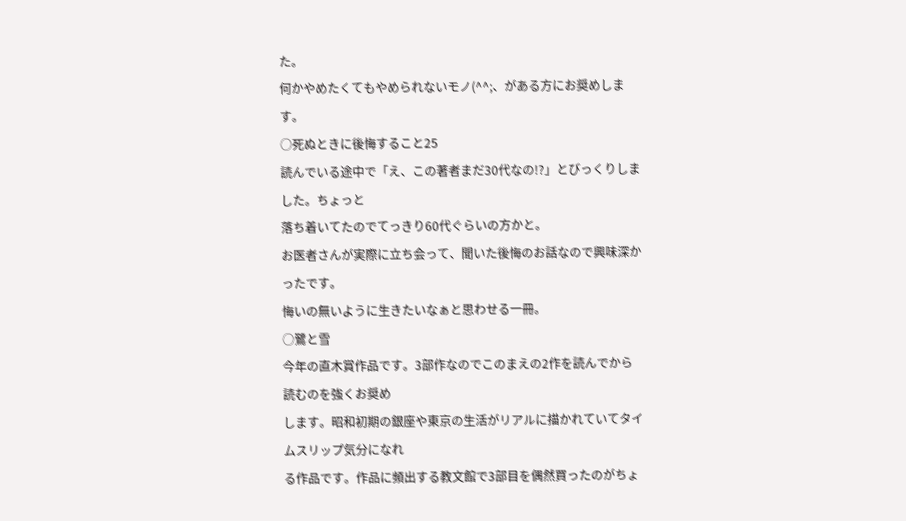た。
何かやめたくてもやめられないモノ(^^;、がある方にお奨めします。
○死ぬときに後悔すること25
読んでいる途中で「え、この著者まだ30代なの!?」とびっくりしました。ちょっと
落ち着いてたのでてっきり60代ぐらいの方かと。
お医者さんが実際に立ち会って、聞いた後悔のお話なので興味深かったです。
悔いの無いように生きたいなぁと思わせる一冊。
○鷺と雪
今年の直木賞作品です。3部作なのでこのまえの2作を読んでから読むのを強くお奨め
します。昭和初期の銀座や東京の生活がリアルに描かれていてタイムスリップ気分になれ
る作品です。作品に頻出する教文館で3部目を偶然買ったのがちょ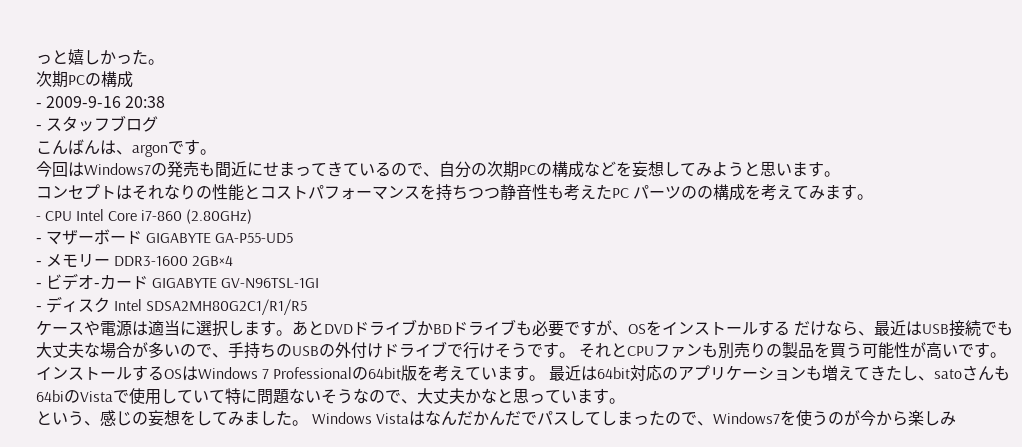っと嬉しかった。
次期PCの構成
- 2009-9-16 20:38
- スタッフブログ
こんばんは、argonです。
今回はWindows7の発売も間近にせまってきているので、自分の次期PCの構成などを妄想してみようと思います。
コンセプトはそれなりの性能とコストパフォーマンスを持ちつつ静音性も考えたPC パーツのの構成を考えてみます。
- CPU Intel Core i7-860 (2.80GHz)
- マザーボード GIGABYTE GA-P55-UD5
- メモリー DDR3-1600 2GB×4
- ビデオ-カード GIGABYTE GV-N96TSL-1GI
- ディスク Intel SDSA2MH80G2C1/R1/R5
ケースや電源は適当に選択します。あとDVDドライブかBDドライブも必要ですが、OSをインストールする だけなら、最近はUSB接続でも大丈夫な場合が多いので、手持ちのUSBの外付けドライブで行けそうです。 それとCPUファンも別売りの製品を買う可能性が高いです。
インストールするOSはWindows 7 Professionalの64bit版を考えています。 最近は64bit対応のアプリケーションも増えてきたし、satoさんも64biのVistaで使用していて特に問題ないそうなので、大丈夫かなと思っています。
という、感じの妄想をしてみました。 Windows Vistaはなんだかんだでパスしてしまったので、Windows7を使うのが今から楽しみ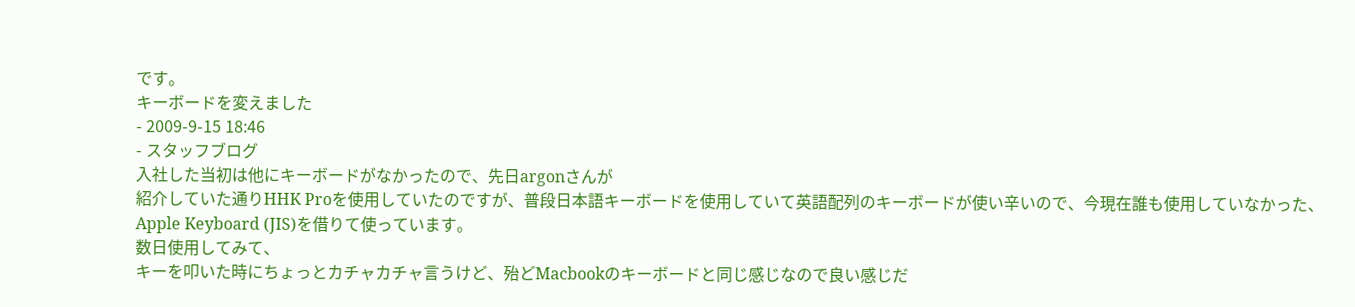です。
キーボードを変えました
- 2009-9-15 18:46
- スタッフブログ
入社した当初は他にキーボードがなかったので、先日argonさんが
紹介していた通りHHK Proを使用していたのですが、普段日本語キーボードを使用していて英語配列のキーボードが使い辛いので、今現在誰も使用していなかった、Apple Keyboard (JIS)を借りて使っています。
数日使用してみて、
キーを叩いた時にちょっとカチャカチャ言うけど、殆どMacbookのキーボードと同じ感じなので良い感じだ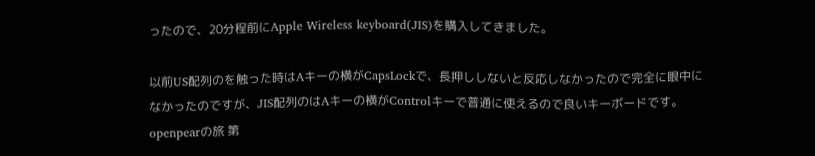ったので、20分程前にApple Wireless keyboard(JIS)を購入してきました。

以前US配列のを触った時はAキーの横がCapsLockで、長押ししないと反応しなかったので完全に眼中になかったのですが、JIS配列のはAキーの横がControlキーで普通に使えるので良いキーボードです。
openpearの旅 第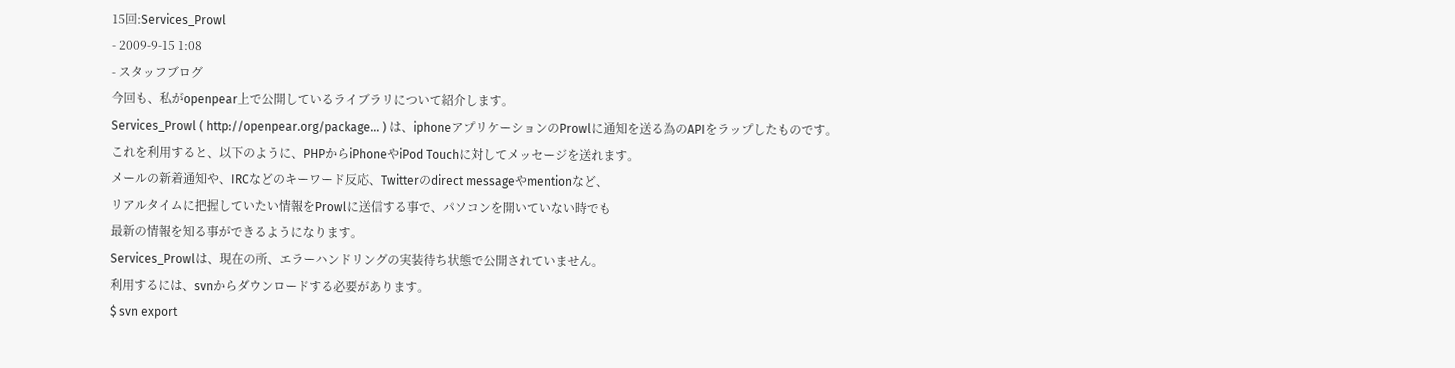15回:Services_Prowl
- 2009-9-15 1:08
- スタッフブログ
今回も、私がopenpear上で公開しているライブラリについて紹介します。
Services_Prowl ( http://openpear.org/package... ) は、iphoneアプリケーションのProwlに通知を送る為のAPIをラップしたものです。
これを利用すると、以下のように、PHPからiPhoneやiPod Touchに対してメッセージを送れます。
メールの新着通知や、IRCなどのキーワード反応、Twitterのdirect messageやmentionなど、
リアルタイムに把握していたい情報をProwlに送信する事で、パソコンを開いていない時でも
最新の情報を知る事ができるようになります。
Services_Prowlは、現在の所、エラーハンドリングの実装待ち状態で公開されていません。
利用するには、svnからダウンロードする必要があります。
$ svn export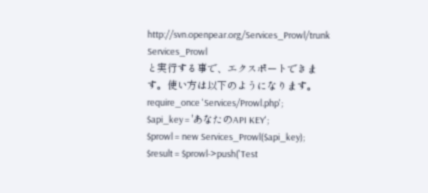http://svn.openpear.org/Services_Prowl/trunk Services_Prowl
と実行する事で、エクスポートできます。使い方は以下のようになります。
require_once 'Services/Prowl.php';
$api_key = 'あなたのAPI KEY';
$prowl = new Services_Prowl($api_key);
$result = $prowl->push('Test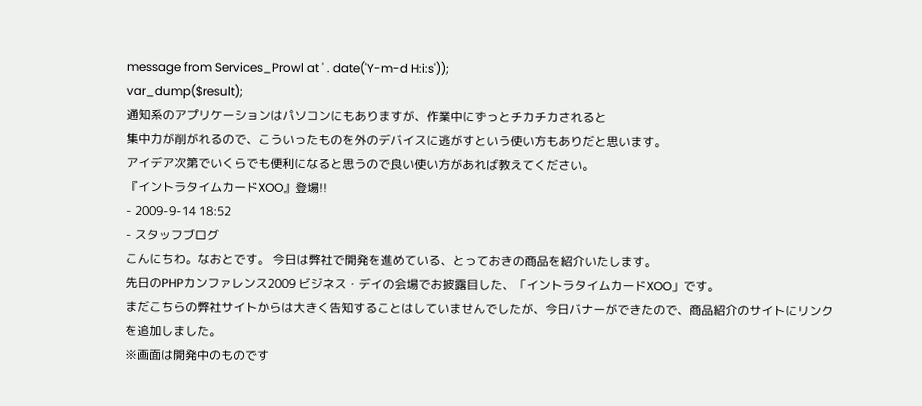message from Services_Prowl at ' . date('Y-m-d H:i:s'));
var_dump($result);
通知系のアプリケーションはパソコンにもありますが、作業中にずっとチカチカされると
集中力が削がれるので、こういったものを外のデバイスに逃がすという使い方もありだと思います。
アイデア次第でいくらでも便利になると思うので良い使い方があれば教えてください。
『イントラタイムカードXOO』登場!!
- 2009-9-14 18:52
- スタッフブログ
こんにちわ。なおとです。 今日は弊社で開発を進めている、とっておきの商品を紹介いたします。
先日のPHPカンファレンス2009 ビジネス・デイの会場でお披露目した、「イントラタイムカードXOO」です。
まだこちらの弊社サイトからは大きく告知することはしていませんでしたが、今日バナーができたので、商品紹介のサイトにリンクを追加しました。
※画面は開発中のものです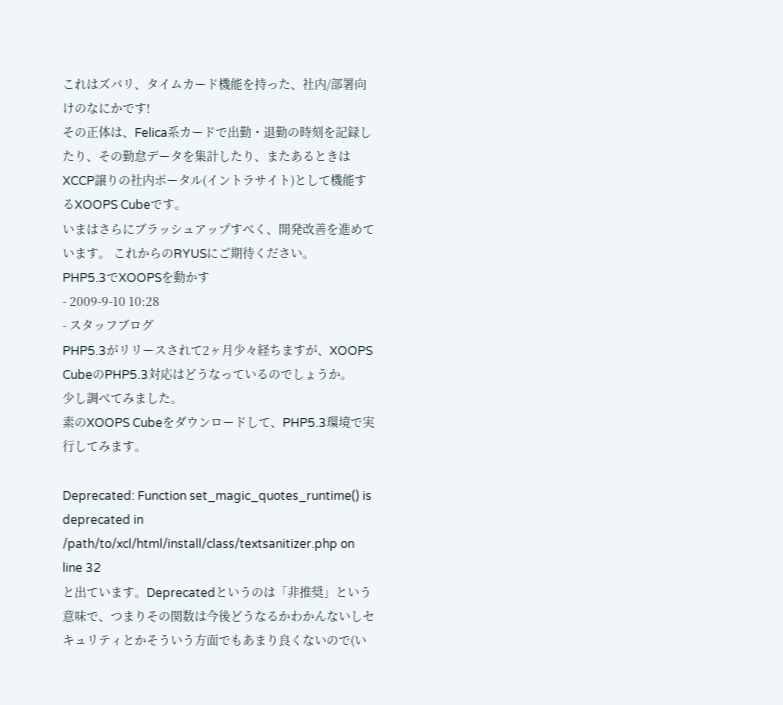これはズバリ、タイムカード機能を持った、社内/部署向けのなにかです!
その正体は、Felica系カードで出勤・退勤の時刻を記録したり、その勤怠データを集計したり、またあるときはXCCP譲りの社内ポータル(イントラサイト)として機能するXOOPS Cubeです。
いまはさらにブラッシュアップすべく、開発改善を進めています。 これからのRYUSにご期待ください。
PHP5.3でXOOPSを動かす
- 2009-9-10 10:28
- スタッフブログ
PHP5.3がリリースされて2ヶ月少々経ちますが、XOOPS CubeのPHP5.3対応はどうなっているのでしょうか。
少し調べてみました。
素のXOOPS Cubeをダウンロードして、PHP5.3環境で実行してみます。

Deprecated: Function set_magic_quotes_runtime() is deprecated in /path/to/xcl/html/install/class/textsanitizer.php on line 32
と出ています。Deprecatedというのは「非推奨」という意味で、つまりその関数は今後どうなるかわかんないしセキュリティとかそういう方面でもあまり良くないので(い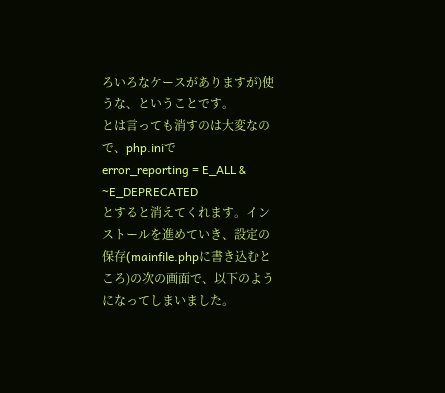ろいろなケースがありますが)使うな、ということです。
とは言っても消すのは大変なので、php.iniで
error_reporting = E_ALL & ~E_DEPRECATED
とすると消えてくれます。インストールを進めていき、設定の保存(mainfile.phpに書き込むところ)の次の画面で、以下のようになってしまいました。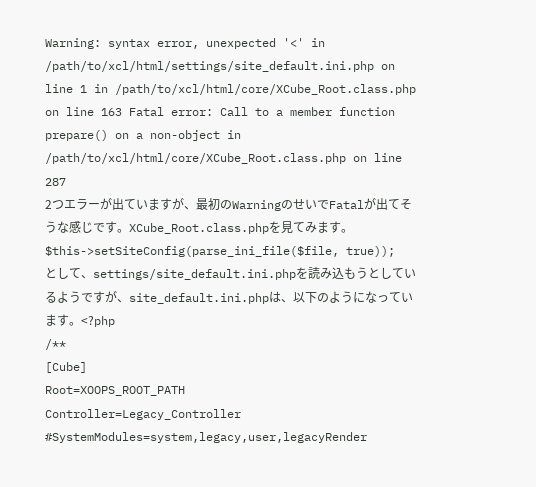Warning: syntax error, unexpected '<' in /path/to/xcl/html/settings/site_default.ini.php on line 1 in /path/to/xcl/html/core/XCube_Root.class.php on line 163 Fatal error: Call to a member function prepare() on a non-object in /path/to/xcl/html/core/XCube_Root.class.php on line 287
2つエラーが出ていますが、最初のWarningのせいでFatalが出てそうな感じです。XCube_Root.class.phpを見てみます。
$this->setSiteConfig(parse_ini_file($file, true));
として、settings/site_default.ini.phpを読み込もうとしているようですが、site_default.ini.phpは、以下のようになっています。<?php
/**
[Cube]
Root=XOOPS_ROOT_PATH
Controller=Legacy_Controller
#SystemModules=system,legacy,user,legacyRender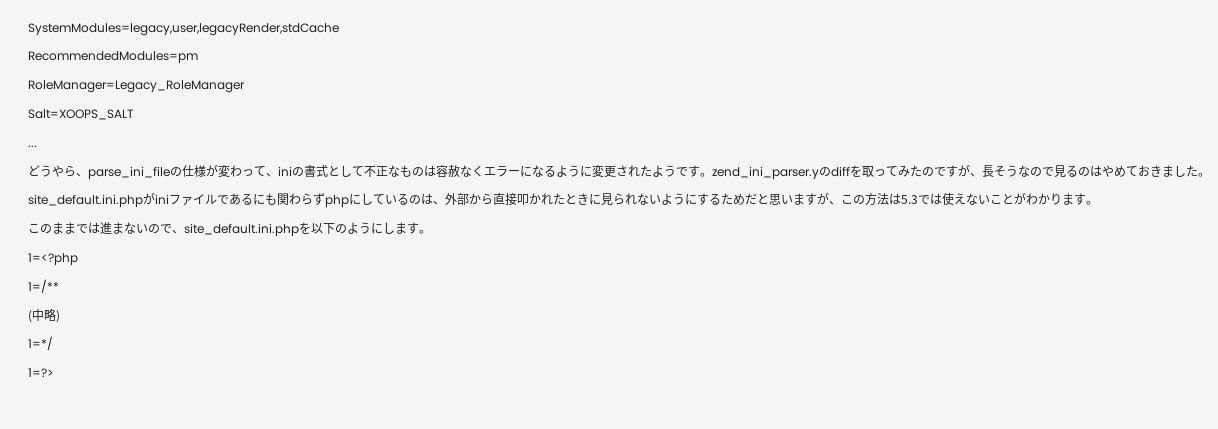SystemModules=legacy,user,legacyRender,stdCache
RecommendedModules=pm
RoleManager=Legacy_RoleManager
Salt=XOOPS_SALT
...
どうやら、parse_ini_fileの仕様が変わって、iniの書式として不正なものは容赦なくエラーになるように変更されたようです。zend_ini_parser.yのdiffを取ってみたのですが、長そうなので見るのはやめておきました。
site_default.ini.phpがiniファイルであるにも関わらずphpにしているのは、外部から直接叩かれたときに見られないようにするためだと思いますが、この方法は5.3では使えないことがわかります。
このままでは進まないので、site_default.ini.phpを以下のようにします。
1=<?php
1=/**
(中略)
1=*/
1=?>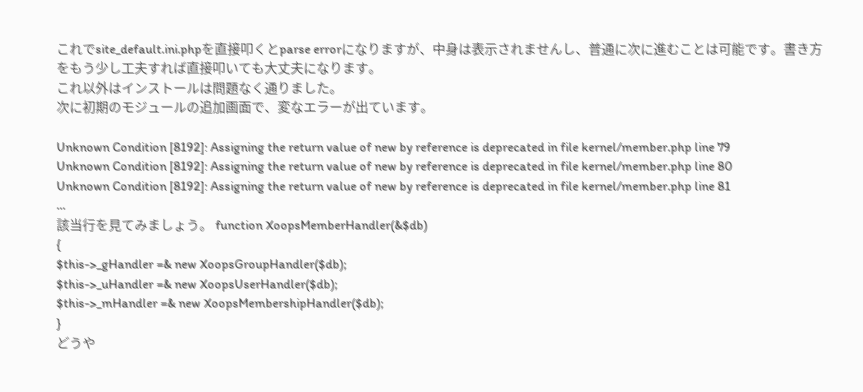これでsite_default.ini.phpを直接叩くとparse errorになりますが、中身は表示されませんし、普通に次に進むことは可能です。書き方をもう少し工夫すれば直接叩いても大丈夫になります。
これ以外はインストールは問題なく通りました。
次に初期のモジュールの追加画面で、変なエラーが出ています。

Unknown Condition [8192]: Assigning the return value of new by reference is deprecated in file kernel/member.php line 79
Unknown Condition [8192]: Assigning the return value of new by reference is deprecated in file kernel/member.php line 80
Unknown Condition [8192]: Assigning the return value of new by reference is deprecated in file kernel/member.php line 81
...
該当行を見てみましょう。 function XoopsMemberHandler(&$db)
{
$this->_gHandler =& new XoopsGroupHandler($db);
$this->_uHandler =& new XoopsUserHandler($db);
$this->_mHandler =& new XoopsMembershipHandler($db);
}
どうや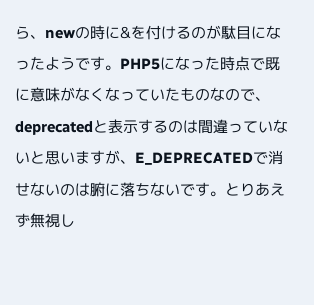ら、newの時に&を付けるのが駄目になったようです。PHP5になった時点で既に意味がなくなっていたものなので、deprecatedと表示するのは間違っていないと思いますが、E_DEPRECATEDで消せないのは腑に落ちないです。とりあえず無視し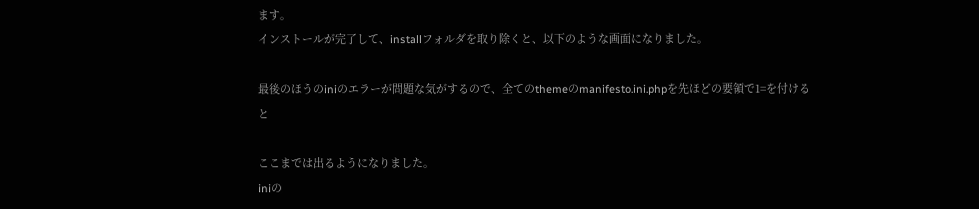ます。
インストールが完了して、installフォルダを取り除くと、以下のような画面になりました。

最後のほうのiniのエラーが問題な気がするので、全てのthemeのmanifesto.ini.phpを先ほどの要領で1=を付けると

ここまでは出るようになりました。
iniの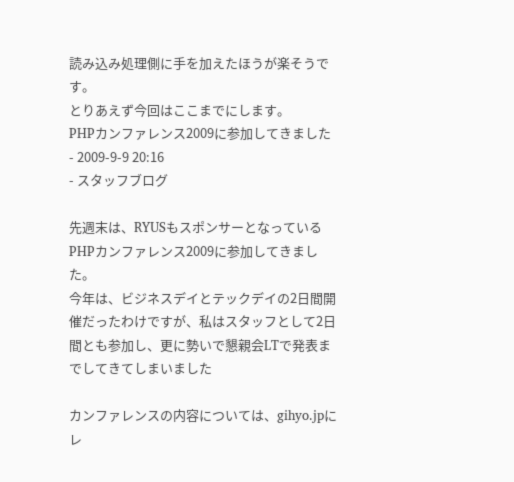読み込み処理側に手を加えたほうが楽そうです。
とりあえず今回はここまでにします。
PHPカンファレンス2009に参加してきました
- 2009-9-9 20:16
- スタッフブログ

先週末は、RYUSもスポンサーとなっているPHPカンファレンス2009に参加してきました。
今年は、ビジネスデイとテックデイの2日間開催だったわけですが、私はスタッフとして2日間とも参加し、更に勢いで懇親会LTで発表までしてきてしまいました

カンファレンスの内容については、gihyo.jpにレ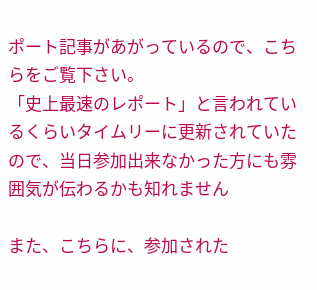ポート記事があがっているので、こちらをご覧下さい。
「史上最速のレポート」と言われているくらいタイムリーに更新されていたので、当日参加出来なかった方にも雰囲気が伝わるかも知れません

また、こちらに、参加された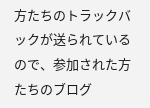方たちのトラックバックが送られているので、参加された方たちのブログ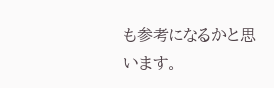も参考になるかと思います。